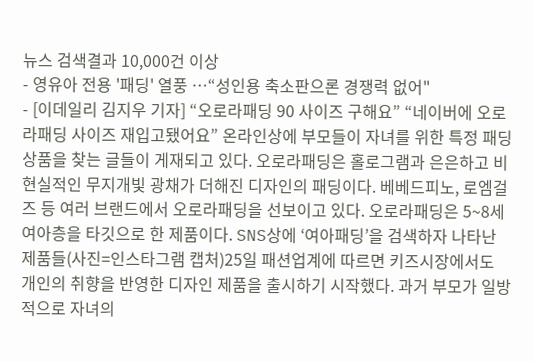뉴스 검색결과 10,000건 이상
- 영유아 전용 '패딩' 열풍 …“성인용 축소판으론 경쟁력 없어"
- [이데일리 김지우 기자] “오로라패딩 90 사이즈 구해요” “네이버에 오로라패딩 사이즈 재입고됐어요” 온라인상에 부모들이 자녀를 위한 특정 패딩 상품을 찾는 글들이 게재되고 있다. 오로라패딩은 홀로그램과 은은하고 비현실적인 무지개빛 광채가 더해진 디자인의 패딩이다. 베베드피노, 로엠걸즈 등 여러 브랜드에서 오로라패딩을 선보이고 있다. 오로라패딩은 5~8세 여아층을 타깃으로 한 제품이다. SNS상에 ‘여아패딩’을 검색하자 나타난 제품들(사진=인스타그램 캡처)25일 패션업계에 따르면 키즈시장에서도 개인의 취향을 반영한 디자인 제품을 출시하기 시작했다. 과거 부모가 일방적으로 자녀의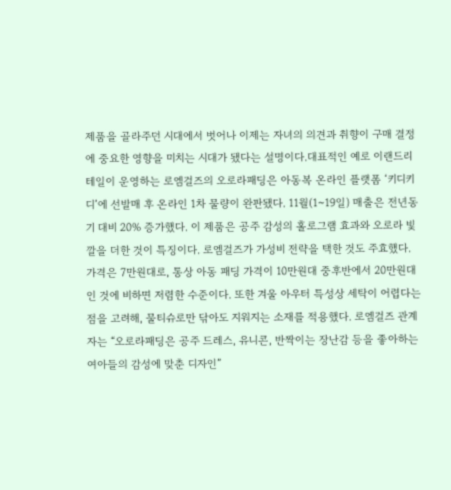제품을 골라주던 시대에서 벗어나 이제는 자녀의 의견과 취향이 구매 결정에 중요한 영향을 미치는 시대가 됐다는 설명이다.대표적인 예로 이랜드리테일이 운영하는 로엠걸즈의 오로라패딩은 아동복 온라인 플랫폼 ‘키디키디’에 선발매 후 온라인 1차 물량이 완판됐다. 11월(1~19일) 매출은 전년동기 대비 20% 증가했다. 이 제품은 공주 감성의 홀로그램 효과와 오로라 빛깔을 더한 것이 특징이다. 로엠걸즈가 가성비 전략을 택한 것도 주효했다. 가격은 7만원대로, 통상 아동 패딩 가격이 10만원대 중후반에서 20만원대인 것에 비하면 저렴한 수준이다. 또한 겨울 아우터 특성상 세탁이 어렵다는 점을 고려해, 물티슈로만 닦아도 지워지는 소재를 적용했다. 로엠걸즈 관계자는 “오로라패딩은 공주 드레스, 유니콘, 반짝이는 장난감 등을 좋아하는 여아들의 감성에 맞춘 디자인”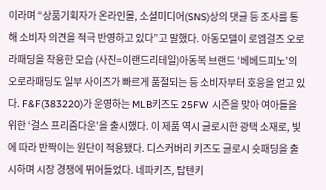이라며 “상품기획자가 온라인몰, 소셜미디어(SNS)상의 댓글 등 조사를 통해 소비자 의견을 적극 반영하고 있다”고 말했다. 아동모델이 로엠걸즈 오로라패딩을 착용한 모습 (사진=이랜드리테일)아동복 브랜드 ‘베베드피노’의 오로라패딩도 일부 사이즈가 빠르게 품절되는 등 소비자부터 호응을 얻고 있다. F&F(383220)가 운영하는 MLB키즈도 25FW 시즌을 맞아 여아들을 위한 ‘걸스 프리즘다운’을 출시했다. 이 제품 역시 글로시한 광택 소재로, 빛에 따라 반짝이는 원단이 적용됐다. 디스커버리 키즈도 글로시 숏패딩을 출시하며 시장 경쟁에 뛰어들었다. 네파키즈, 탑텐키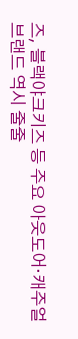즈, 블랙야크키즈 등 주요 아웃도어·캐주얼 브랜드 역시 줄줄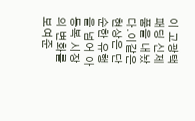이 고광택 패딩 신제품을 내놨다.이같은 현상은 단순한 유행을 넘어 아동복 시장의 변화를 보여준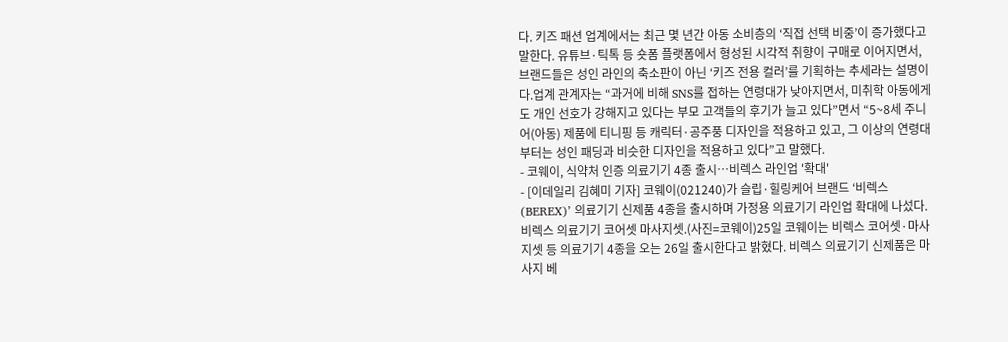다. 키즈 패션 업계에서는 최근 몇 년간 아동 소비층의 ‘직접 선택 비중’이 증가했다고 말한다. 유튜브·틱톡 등 숏폼 플랫폼에서 형성된 시각적 취향이 구매로 이어지면서, 브랜드들은 성인 라인의 축소판이 아닌 ‘키즈 전용 컬러’를 기획하는 추세라는 설명이다.업계 관계자는 “과거에 비해 SNS를 접하는 연령대가 낮아지면서, 미취학 아동에게도 개인 선호가 강해지고 있다는 부모 고객들의 후기가 늘고 있다”면서 “5~8세 주니어(아동) 제품에 티니핑 등 캐릭터·공주풍 디자인을 적용하고 있고, 그 이상의 연령대부터는 성인 패딩과 비슷한 디자인을 적용하고 있다”고 말했다.
- 코웨이, 식약처 인증 의료기기 4종 출시…비렉스 라인업 '확대'
- [이데일리 김혜미 기자] 코웨이(021240)가 슬립·힐링케어 브랜드 ‘비렉스(BEREX)’ 의료기기 신제품 4종을 출시하며 가정용 의료기기 라인업 확대에 나섰다. 비렉스 의료기기 코어셋 마사지셋.(사진=코웨이)25일 코웨이는 비렉스 코어셋·마사지셋 등 의료기기 4종을 오는 26일 출시한다고 밝혔다. 비렉스 의료기기 신제품은 마사지 베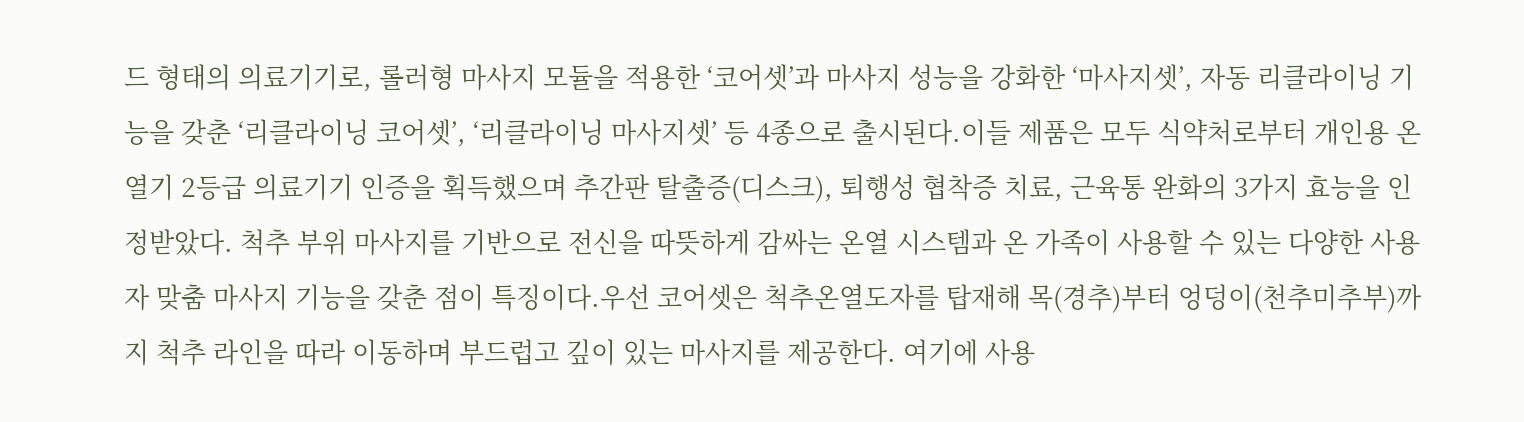드 형태의 의료기기로, 롤러형 마사지 모듈을 적용한 ‘코어셋’과 마사지 성능을 강화한 ‘마사지셋’, 자동 리클라이닝 기능을 갖춘 ‘리클라이닝 코어셋’, ‘리클라이닝 마사지셋’ 등 4종으로 출시된다.이들 제품은 모두 식약처로부터 개인용 온열기 2등급 의료기기 인증을 획득했으며 추간판 탈출증(디스크), 퇴행성 협착증 치료, 근육통 완화의 3가지 효능을 인정받았다. 척추 부위 마사지를 기반으로 전신을 따뜻하게 감싸는 온열 시스템과 온 가족이 사용할 수 있는 다양한 사용자 맞춤 마사지 기능을 갖춘 점이 특징이다.우선 코어셋은 척추온열도자를 탑재해 목(경추)부터 엉덩이(천추미추부)까지 척추 라인을 따라 이동하며 부드럽고 깊이 있는 마사지를 제공한다. 여기에 사용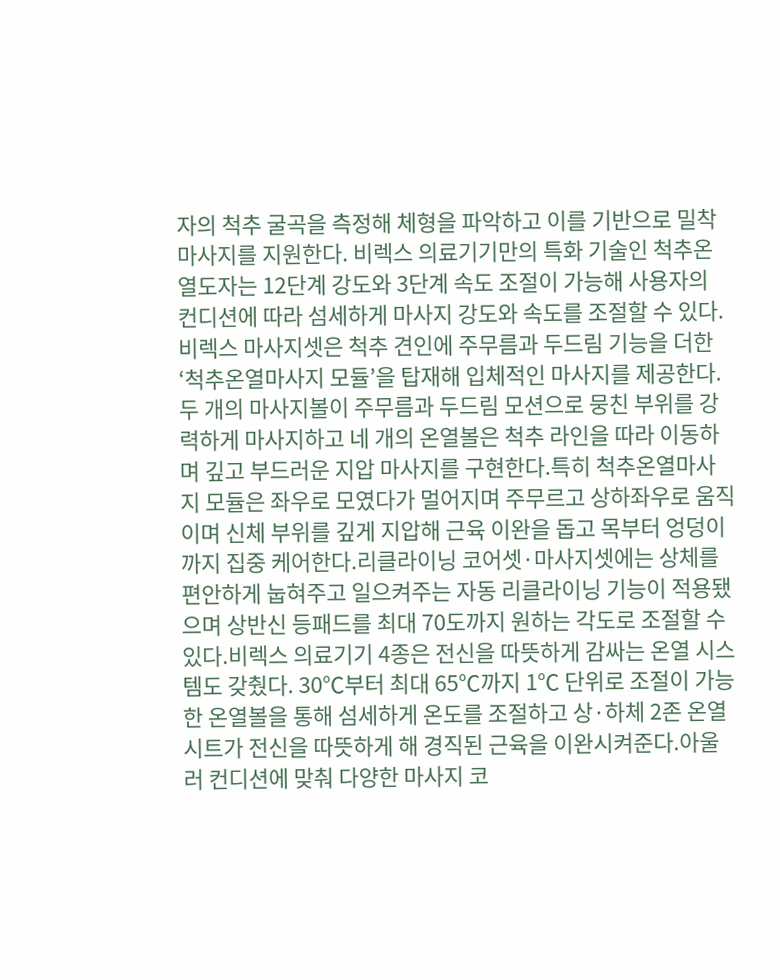자의 척추 굴곡을 측정해 체형을 파악하고 이를 기반으로 밀착 마사지를 지원한다. 비렉스 의료기기만의 특화 기술인 척추온열도자는 12단계 강도와 3단계 속도 조절이 가능해 사용자의 컨디션에 따라 섬세하게 마사지 강도와 속도를 조절할 수 있다.비렉스 마사지셋은 척추 견인에 주무름과 두드림 기능을 더한 ‘척추온열마사지 모듈’을 탑재해 입체적인 마사지를 제공한다. 두 개의 마사지볼이 주무름과 두드림 모션으로 뭉친 부위를 강력하게 마사지하고 네 개의 온열볼은 척추 라인을 따라 이동하며 깊고 부드러운 지압 마사지를 구현한다.특히 척추온열마사지 모듈은 좌우로 모였다가 멀어지며 주무르고 상하좌우로 움직이며 신체 부위를 깊게 지압해 근육 이완을 돕고 목부터 엉덩이까지 집중 케어한다.리클라이닝 코어셋·마사지셋에는 상체를 편안하게 눕혀주고 일으켜주는 자동 리클라이닝 기능이 적용됐으며 상반신 등패드를 최대 70도까지 원하는 각도로 조절할 수 있다.비렉스 의료기기 4종은 전신을 따뜻하게 감싸는 온열 시스템도 갖췄다. 30℃부터 최대 65℃까지 1℃ 단위로 조절이 가능한 온열볼을 통해 섬세하게 온도를 조절하고 상·하체 2존 온열 시트가 전신을 따뜻하게 해 경직된 근육을 이완시켜준다.아울러 컨디션에 맞춰 다양한 마사지 코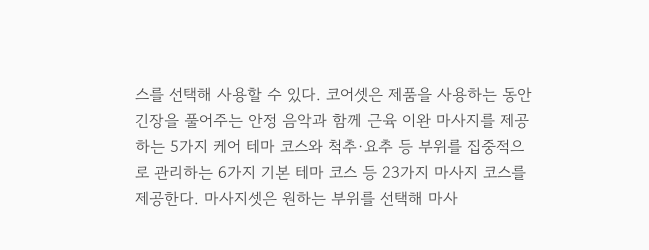스를 선택해 사용할 수 있다. 코어셋은 제품을 사용하는 동안 긴장을 풀어주는 안정 음악과 함께 근육 이완 마사지를 제공하는 5가지 케어 테마 코스와 척추·요추 등 부위를 집중적으로 관리하는 6가지 기본 테마 코스 등 23가지 마사지 코스를 제공한다. 마사지셋은 원하는 부위를 선택해 마사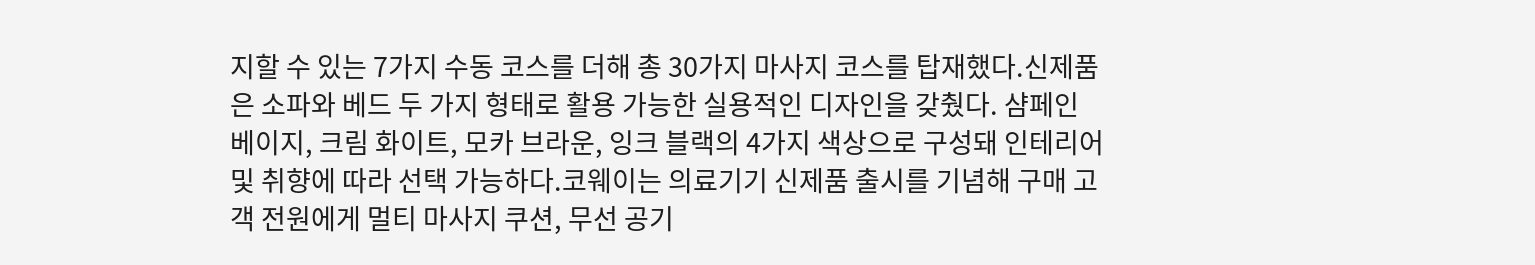지할 수 있는 7가지 수동 코스를 더해 총 30가지 마사지 코스를 탑재했다.신제품은 소파와 베드 두 가지 형태로 활용 가능한 실용적인 디자인을 갖췄다. 샴페인 베이지, 크림 화이트, 모카 브라운, 잉크 블랙의 4가지 색상으로 구성돼 인테리어 및 취향에 따라 선택 가능하다.코웨이는 의료기기 신제품 출시를 기념해 구매 고객 전원에게 멀티 마사지 쿠션, 무선 공기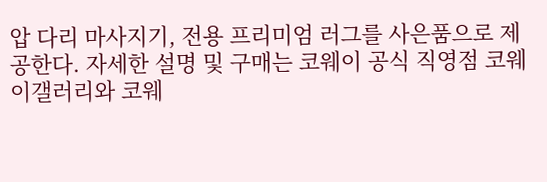압 다리 마사지기, 전용 프리미엄 러그를 사은품으로 제공한다. 자세한 설명 및 구매는 코웨이 공식 직영점 코웨이갤러리와 코웨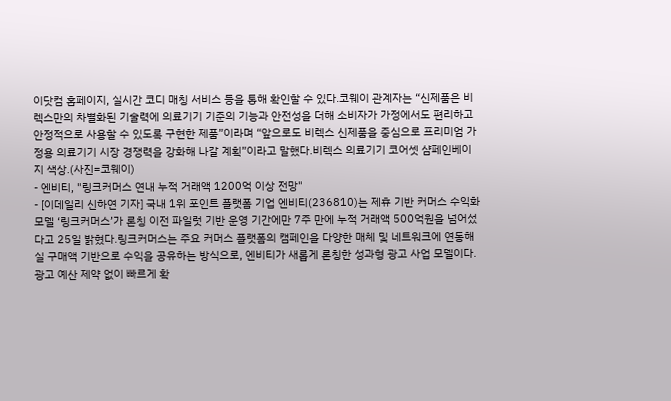이닷컴 홈페이지, 실시간 코디 매칭 서비스 등을 통해 확인할 수 있다.코웨이 관계자는 “신제품은 비렉스만의 차별화된 기술력에 의료기기 기준의 기능과 안전성을 더해 소비자가 가정에서도 편리하고 안정적으로 사용할 수 있도록 구현한 제품”이라며 “앞으로도 비렉스 신제품을 중심으로 프리미엄 가정용 의료기기 시장 경쟁력을 강화해 나갈 계획”이라고 말했다.비렉스 의료기기 코어셋 샴페인베이지 색상.(사진=코웨이)
- 엔비티, "링크커머스 연내 누적 거래액 1200억 이상 전망"
- [이데일리 신하연 기자] 국내 1위 포인트 플랫폼 기업 엔비티(236810)는 제휴 기반 커머스 수익화 모델 ‘링크커머스’가 론칭 이전 파일럿 기반 운영 기간에만 7주 만에 누적 거래액 500억원을 넘어섰다고 25일 밝혔다.링크커머스는 주요 커머스 플랫폼의 캠페인을 다양한 매체 및 네트워크에 연동해 실 구매액 기반으로 수익을 공유하는 방식으로, 엔비티가 새롭게 론칭한 성과형 광고 사업 모델이다. 광고 예산 제약 없이 빠르게 확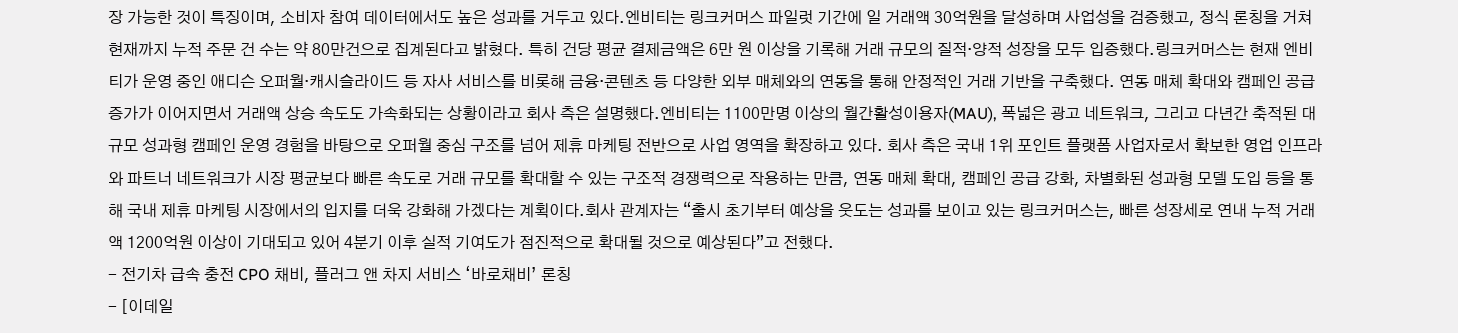장 가능한 것이 특징이며, 소비자 참여 데이터에서도 높은 성과를 거두고 있다.엔비티는 링크커머스 파일럿 기간에 일 거래액 30억원을 달성하며 사업성을 검증했고, 정식 론칭을 거쳐 현재까지 누적 주문 건 수는 약 80만건으로 집계된다고 밝혔다. 특히 건당 평균 결제금액은 6만 원 이상을 기록해 거래 규모의 질적·양적 성장을 모두 입증했다.링크커머스는 현재 엔비티가 운영 중인 애디슨 오퍼월·캐시슬라이드 등 자사 서비스를 비롯해 금융·콘텐츠 등 다양한 외부 매체와의 연동을 통해 안정적인 거래 기반을 구축했다. 연동 매체 확대와 캠페인 공급 증가가 이어지면서 거래액 상승 속도도 가속화되는 상황이라고 회사 측은 설명했다.엔비티는 1100만명 이상의 월간활성이용자(MAU), 폭넓은 광고 네트워크, 그리고 다년간 축적된 대규모 성과형 캠페인 운영 경험을 바탕으로 오퍼월 중심 구조를 넘어 제휴 마케팅 전반으로 사업 영역을 확장하고 있다. 회사 측은 국내 1위 포인트 플랫폼 사업자로서 확보한 영업 인프라와 파트너 네트워크가 시장 평균보다 빠른 속도로 거래 규모를 확대할 수 있는 구조적 경쟁력으로 작용하는 만큼, 연동 매체 확대, 캠페인 공급 강화, 차별화된 성과형 모델 도입 등을 통해 국내 제휴 마케팅 시장에서의 입지를 더욱 강화해 가겠다는 계획이다.회사 관계자는 “출시 초기부터 예상을 웃도는 성과를 보이고 있는 링크커머스는, 빠른 성장세로 연내 누적 거래액 1200억원 이상이 기대되고 있어 4분기 이후 실적 기여도가 점진적으로 확대될 것으로 예상된다”고 전했다.
- 전기차 급속 충전 CPO 채비, 플러그 앤 차지 서비스 ‘바로채비’ 론칭
- [이데일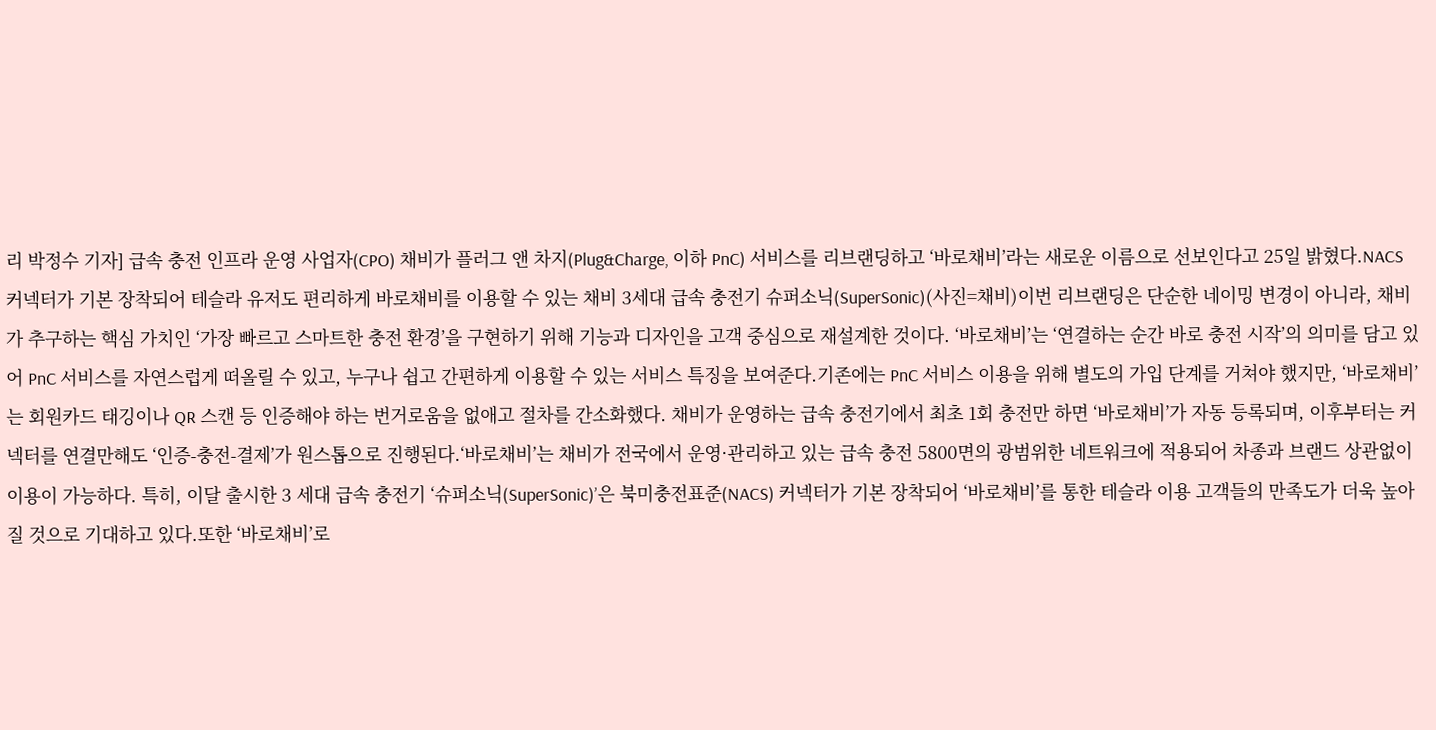리 박정수 기자] 급속 충전 인프라 운영 사업자(CPO) 채비가 플러그 앤 차지(Plug&Charge, 이하 PnC) 서비스를 리브랜딩하고 ‘바로채비’라는 새로운 이름으로 선보인다고 25일 밝혔다.NACS 커넥터가 기본 장착되어 테슬라 유저도 편리하게 바로채비를 이용할 수 있는 채비 3세대 급속 충전기 슈퍼소닉(SuperSonic)(사진=채비)이번 리브랜딩은 단순한 네이밍 변경이 아니라, 채비가 추구하는 핵심 가치인 ‘가장 빠르고 스마트한 충전 환경’을 구현하기 위해 기능과 디자인을 고객 중심으로 재설계한 것이다. ‘바로채비’는 ‘연결하는 순간 바로 충전 시작’의 의미를 담고 있어 PnC 서비스를 자연스럽게 떠올릴 수 있고, 누구나 쉽고 간편하게 이용할 수 있는 서비스 특징을 보여준다.기존에는 PnC 서비스 이용을 위해 별도의 가입 단계를 거쳐야 했지만, ‘바로채비’는 회원카드 태깅이나 QR 스캔 등 인증해야 하는 번거로움을 없애고 절차를 간소화했다. 채비가 운영하는 급속 충전기에서 최초 1회 충전만 하면 ‘바로채비’가 자동 등록되며, 이후부터는 커넥터를 연결만해도 ‘인증-충전-결제’가 원스톱으로 진행된다.‘바로채비’는 채비가 전국에서 운영·관리하고 있는 급속 충전 5800면의 광범위한 네트워크에 적용되어 차종과 브랜드 상관없이 이용이 가능하다. 특히, 이달 출시한 3 세대 급속 충전기 ‘슈퍼소닉(SuperSonic)’은 북미충전표준(NACS) 커넥터가 기본 장착되어 ‘바로채비’를 통한 테슬라 이용 고객들의 만족도가 더욱 높아질 것으로 기대하고 있다.또한 ‘바로채비’로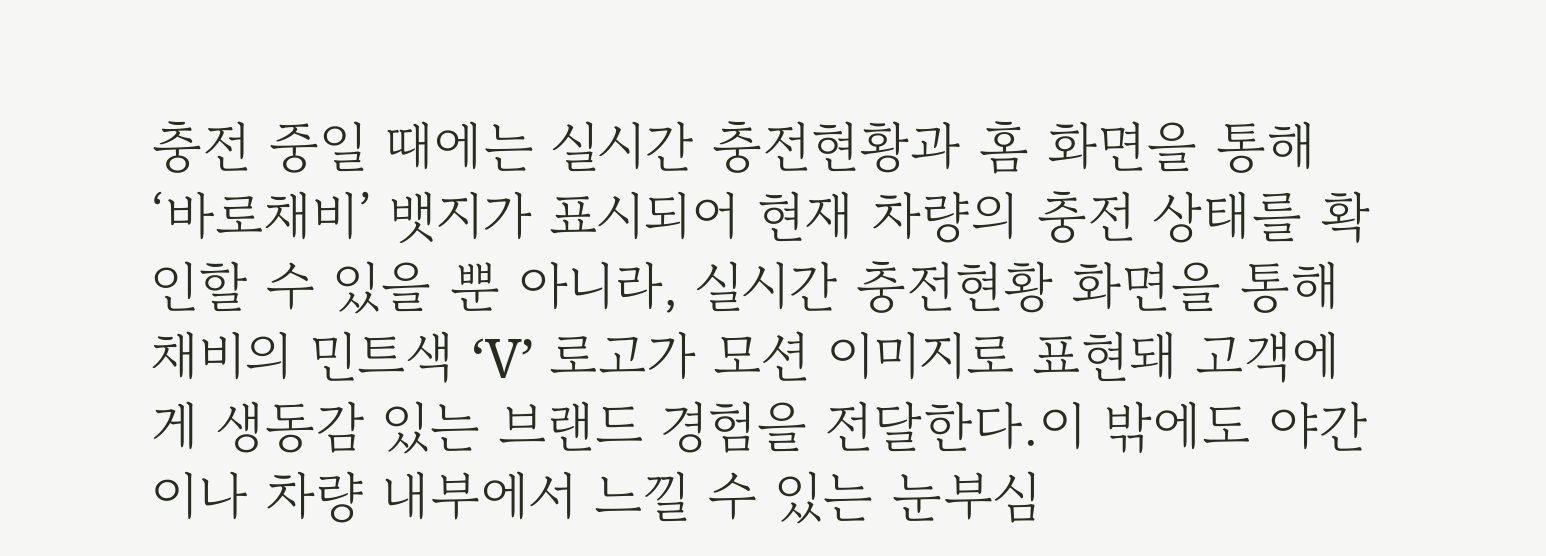충전 중일 때에는 실시간 충전현황과 홈 화면을 통해 ‘바로채비’ 뱃지가 표시되어 현재 차량의 충전 상태를 확인할 수 있을 뿐 아니라, 실시간 충전현황 화면을 통해 채비의 민트색 ‘V’ 로고가 모션 이미지로 표현돼 고객에게 생동감 있는 브랜드 경험을 전달한다.이 밖에도 야간이나 차량 내부에서 느낄 수 있는 눈부심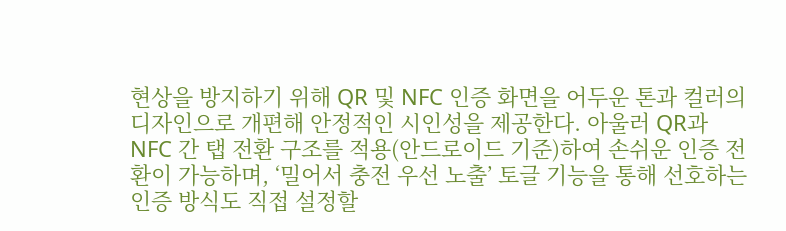현상을 방지하기 위해 QR 및 NFC 인증 화면을 어두운 톤과 컬러의 디자인으로 개편해 안정적인 시인성을 제공한다. 아울러 QR과 NFC 간 탭 전환 구조를 적용(안드로이드 기준)하여 손쉬운 인증 전환이 가능하며, ‘밀어서 충전 우선 노출’ 토글 기능을 통해 선호하는 인증 방식도 직접 설정할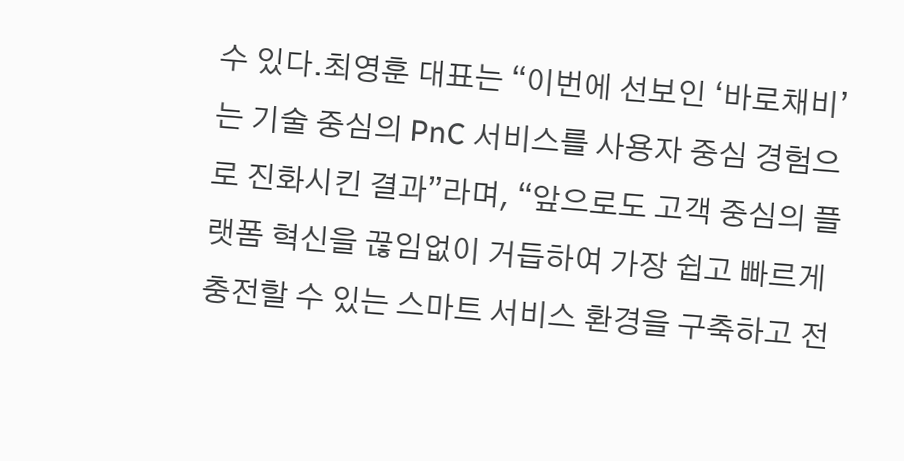수 있다.최영훈 대표는 “이번에 선보인 ‘바로채비’는 기술 중심의 PnC 서비스를 사용자 중심 경험으로 진화시킨 결과”라며, “앞으로도 고객 중심의 플랫폼 혁신을 끊임없이 거듭하여 가장 쉽고 빠르게 충전할 수 있는 스마트 서비스 환경을 구축하고 전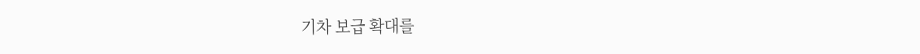기차 보급 확대를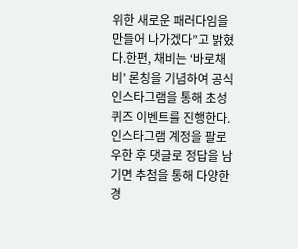위한 새로운 패러다임을 만들어 나가겠다”고 밝혔다.한편, 채비는 ‘바로채비’ 론칭을 기념하여 공식 인스타그램을 통해 초성퀴즈 이벤트를 진행한다. 인스타그램 계정을 팔로우한 후 댓글로 정답을 남기면 추첨을 통해 다양한 경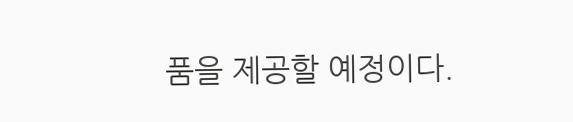품을 제공할 예정이다.